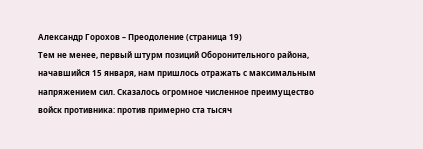Александр Горохов – Преодоление (страница 19)
Тем не менее, первый штурм позиций Оборонительного района, начавшийся 15 января, нам пришлось отражать с максимальным напряжением сил. Сказалось огромное численное преимущество войск противника: против примерно ста тысяч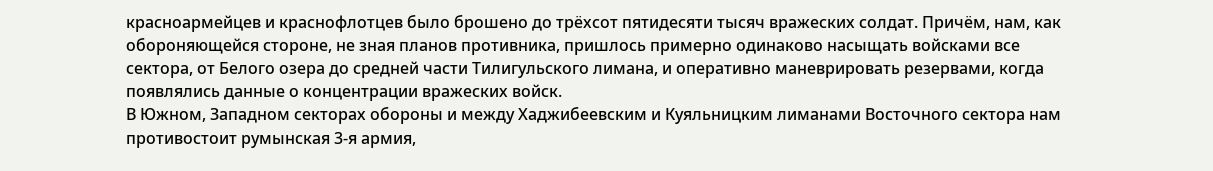красноармейцев и краснофлотцев было брошено до трёхсот пятидесяти тысяч вражеских солдат. Причём, нам, как обороняющейся стороне, не зная планов противника, пришлось примерно одинаково насыщать войсками все сектора, от Белого озера до средней части Тилигульского лимана, и оперативно маневрировать резервами, когда появлялись данные о концентрации вражеских войск.
В Южном, Западном секторах обороны и между Хаджибеевским и Куяльницким лиманами Восточного сектора нам противостоит румынская 3-я армия,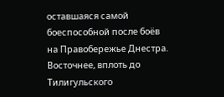оставшаяся самой боеспособной после боёв на Правобережье Днестра. Восточнее, вплоть до Тилигульского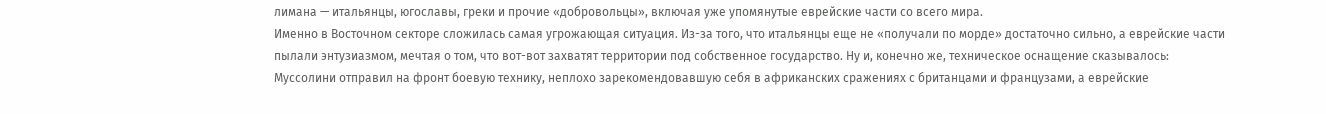лимана — итальянцы, югославы, греки и прочие «добровольцы», включая уже упомянутые еврейские части со всего мира.
Именно в Восточном секторе сложилась самая угрожающая ситуация. Из-за того, что итальянцы еще не «получали по морде» достаточно сильно, а еврейские части пылали энтузиазмом, мечтая о том, что вот-вот захватят территории под собственное государство. Ну и, конечно же, техническое оснащение сказывалось: Муссолини отправил на фронт боевую технику, неплохо зарекомендовавшую себя в африканских сражениях с британцами и французами, а еврейские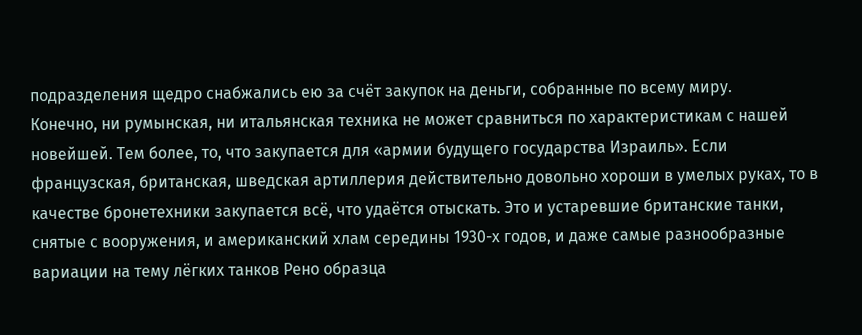подразделения щедро снабжались ею за счёт закупок на деньги, собранные по всему миру.
Конечно, ни румынская, ни итальянская техника не может сравниться по характеристикам с нашей новейшей. Тем более, то, что закупается для «армии будущего государства Израиль». Если французская, британская, шведская артиллерия действительно довольно хороши в умелых руках, то в качестве бронетехники закупается всё, что удаётся отыскать. Это и устаревшие британские танки, снятые с вооружения, и американский хлам середины 1930-х годов, и даже самые разнообразные вариации на тему лёгких танков Рено образца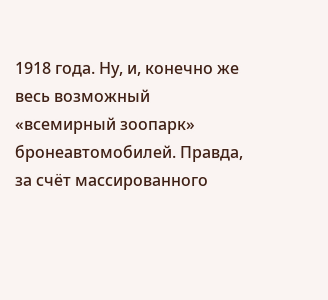1918 года. Ну, и, конечно же весь возможный «всемирный зоопарк» бронеавтомобилей. Правда, за счёт массированного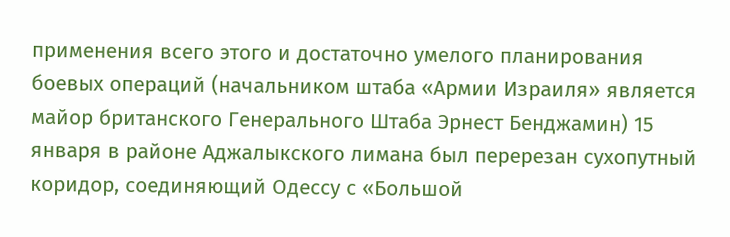применения всего этого и достаточно умелого планирования боевых операций (начальником штаба «Армии Израиля» является майор британского Генерального Штаба Эрнест Бенджамин) 15 января в районе Аджалыкского лимана был перерезан сухопутный коридор, соединяющий Одессу с «Большой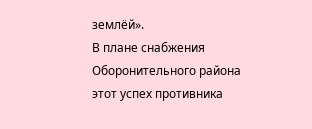землёй».
В плане снабжения Оборонительного района этот успех противника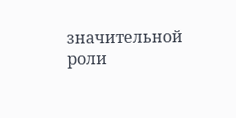значительной роли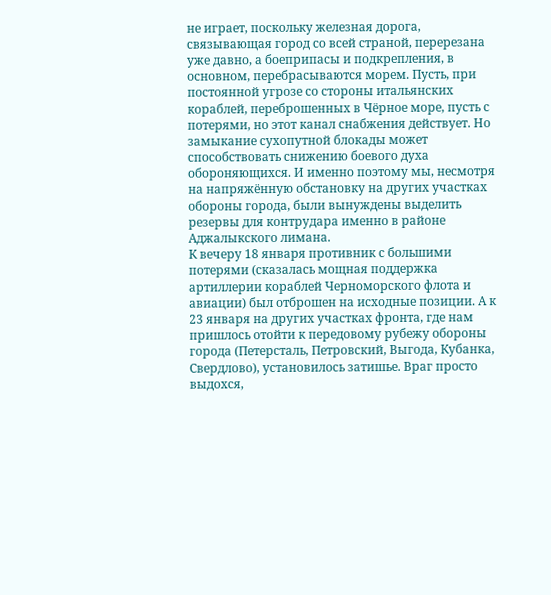не играет, поскольку железная дорога, связывающая город со всей страной, перерезана уже давно, а боеприпасы и подкрепления, в основном, перебрасываются морем. Пусть, при постоянной угрозе со стороны итальянских кораблей, переброшенных в Чёрное море, пусть с потерями, но этот канал снабжения действует. Но замыкание сухопутной блокады может способствовать снижению боевого духа обороняющихся. И именно поэтому мы, несмотря на напряжённую обстановку на других участках обороны города, были вынуждены выделить резервы для контрудара именно в районе Аджалыкского лимана.
К вечеру 18 января противник с большими потерями (сказалась мощная поддержка артиллерии кораблей Черноморского флота и авиации) был отброшен на исходные позиции. А к 23 января на других участках фронта, где нам пришлось отойти к передовому рубежу обороны города (Петерсталь, Петровский, Выгода, Кубанка, Свердлово), установилось затишье. Враг просто выдохся,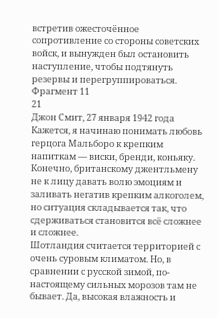встретив ожесточённое сопротивление со стороны советских войск, и вынужден был остановить наступление, чтобы подтянуть резервы и перегруппироваться.
Фрагмент 11
21
Джон Смит, 27 января 1942 года
Кажется, я начинаю понимать любовь герцога Мальборо к крепким напиткам — виски, бренди, коньяку. Конечно, британскому джентльмену не к лицу давать волю эмоциям и заливать негатив крепким алкоголем, но ситуация складывается так, что сдерживаться становится всё сложнее и сложнее.
Шотландия считается территорией с очень суровым климатом. Но, в сравнении с русской зимой, по-настоящему сильных морозов там не бывает. Да, высокая влажность и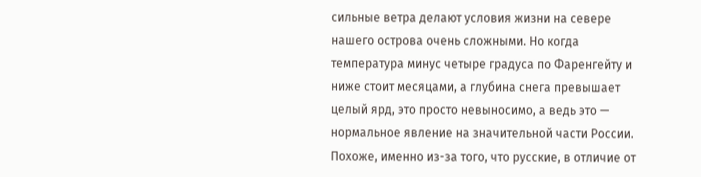сильные ветра делают условия жизни на севере нашего острова очень сложными. Но когда температура минус четыре градуса по Фаренгейту и ниже стоит месяцами, а глубина снега превышает целый ярд, это просто невыносимо, а ведь это — нормальное явление на значительной части России.
Похоже, именно из-за того, что русские, в отличие от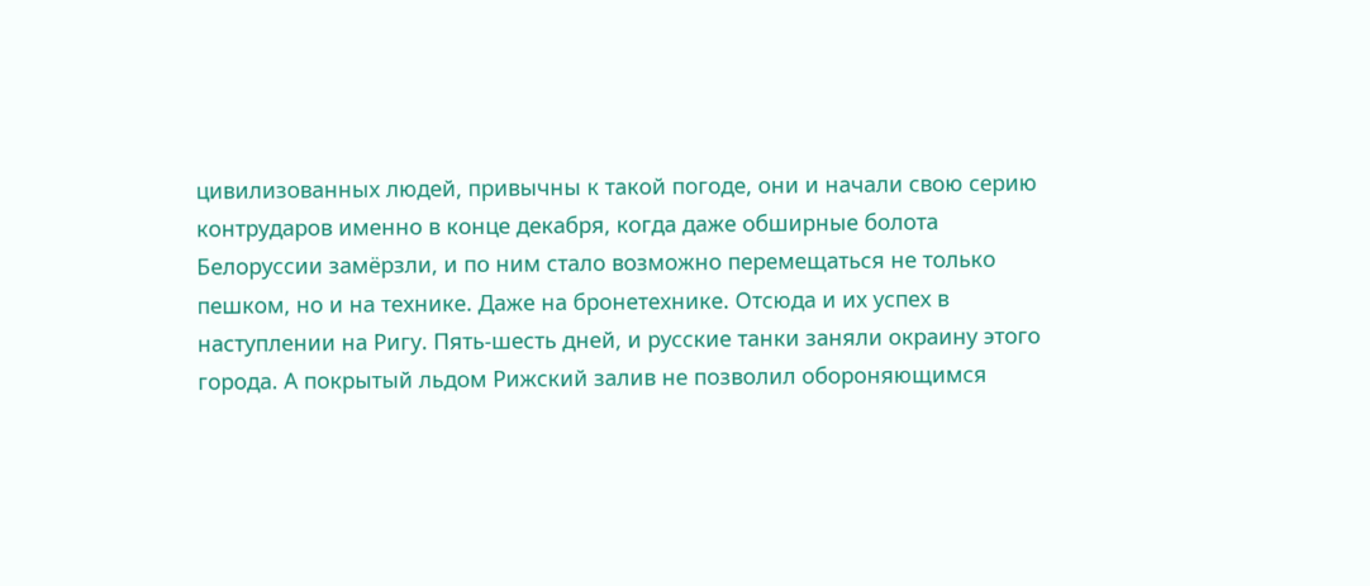цивилизованных людей, привычны к такой погоде, они и начали свою серию контрударов именно в конце декабря, когда даже обширные болота Белоруссии замёрзли, и по ним стало возможно перемещаться не только пешком, но и на технике. Даже на бронетехнике. Отсюда и их успех в наступлении на Ригу. Пять-шесть дней, и русские танки заняли окраину этого города. А покрытый льдом Рижский залив не позволил обороняющимся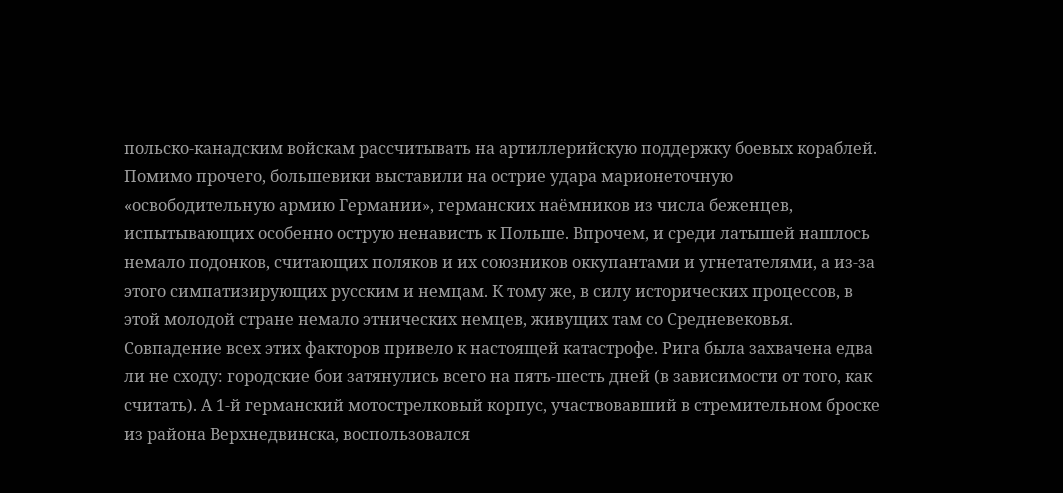польско-канадским войскам рассчитывать на артиллерийскую поддержку боевых кораблей.
Помимо прочего, большевики выставили на острие удара марионеточную «освободительную армию Германии», германских наёмников из числа беженцев, испытывающих особенно острую ненависть к Польше. Впрочем, и среди латышей нашлось немало подонков, считающих поляков и их союзников оккупантами и угнетателями, а из-за этого симпатизирующих русским и немцам. К тому же, в силу исторических процессов, в этой молодой стране немало этнических немцев, живущих там со Средневековья.
Совпадение всех этих факторов привело к настоящей катастрофе. Рига была захвачена едва ли не сходу: городские бои затянулись всего на пять-шесть дней (в зависимости от того, как считать). А 1-й германский мотострелковый корпус, участвовавший в стремительном броске из района Верхнедвинска, воспользовался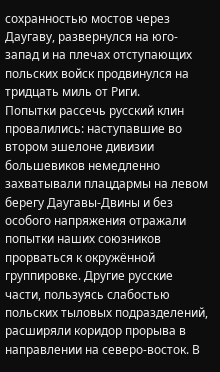сохранностью мостов через Даугаву, развернулся на юго-запад и на плечах отступающих польских войск продвинулся на тридцать миль от Риги.
Попытки рассечь русский клин провалились: наступавшие во втором эшелоне дивизии большевиков немедленно захватывали плацдармы на левом берегу Даугавы-Двины и без особого напряжения отражали попытки наших союзников прорваться к окружённой группировке. Другие русские части, пользуясь слабостью польских тыловых подразделений, расширяли коридор прорыва в направлении на северо-восток. В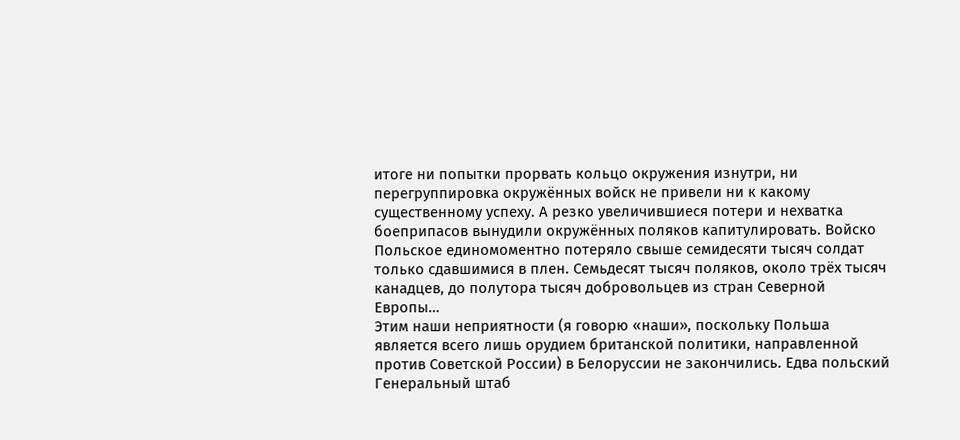итоге ни попытки прорвать кольцо окружения изнутри, ни перегруппировка окружённых войск не привели ни к какому существенному успеху. А резко увеличившиеся потери и нехватка боеприпасов вынудили окружённых поляков капитулировать. Войско Польское единомоментно потеряло свыше семидесяти тысяч солдат только сдавшимися в плен. Семьдесят тысяч поляков, около трёх тысяч канадцев, до полутора тысяч добровольцев из стран Северной Европы…
Этим наши неприятности (я говорю «наши», поскольку Польша является всего лишь орудием британской политики, направленной против Советской России) в Белоруссии не закончились. Едва польский Генеральный штаб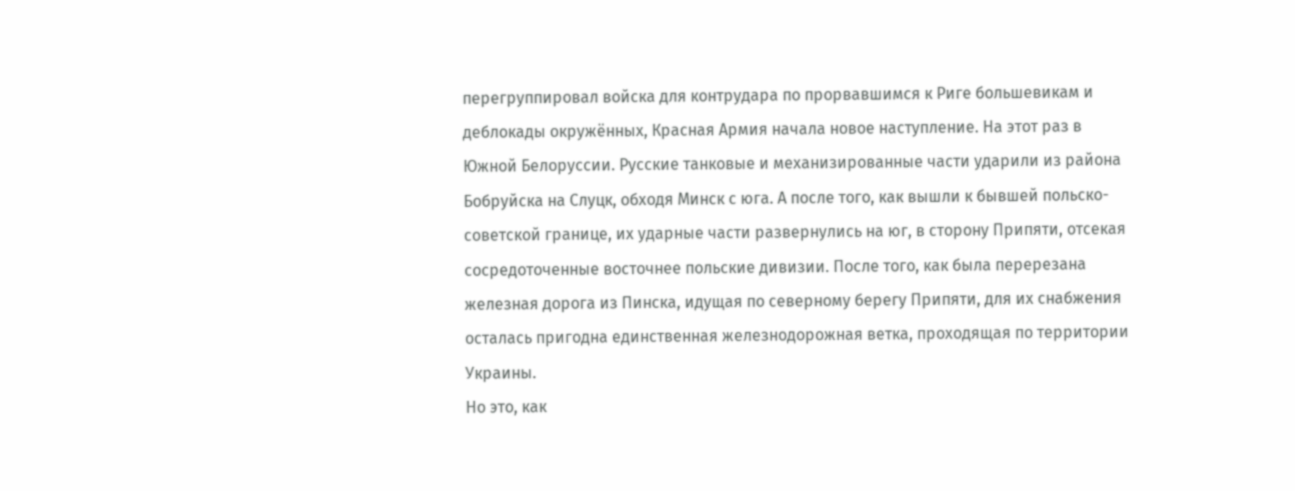перегруппировал войска для контрудара по прорвавшимся к Риге большевикам и деблокады окружённых, Красная Армия начала новое наступление. На этот раз в Южной Белоруссии. Русские танковые и механизированные части ударили из района Бобруйска на Слуцк, обходя Минск с юга. А после того, как вышли к бывшей польско-советской границе, их ударные части развернулись на юг, в сторону Припяти, отсекая сосредоточенные восточнее польские дивизии. После того, как была перерезана железная дорога из Пинска, идущая по северному берегу Припяти, для их снабжения осталась пригодна единственная железнодорожная ветка, проходящая по территории Украины.
Но это, как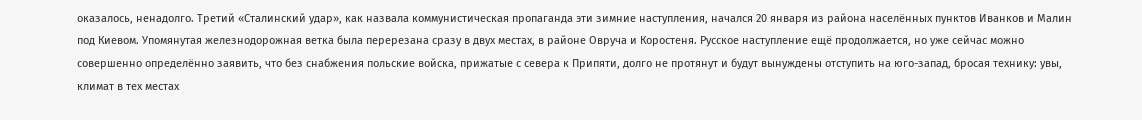оказалось, ненадолго. Третий «Сталинский удар», как назвала коммунистическая пропаганда эти зимние наступления, начался 20 января из района населённых пунктов Иванков и Малин под Киевом. Упомянутая железнодорожная ветка была перерезана сразу в двух местах, в районе Овруча и Коростеня. Русское наступление ещё продолжается, но уже сейчас можно совершенно определённо заявить, что без снабжения польские войска, прижатые с севера к Припяти, долго не протянут и будут вынуждены отступить на юго-запад, бросая технику: увы, климат в тех местах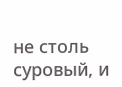не столь суровый, и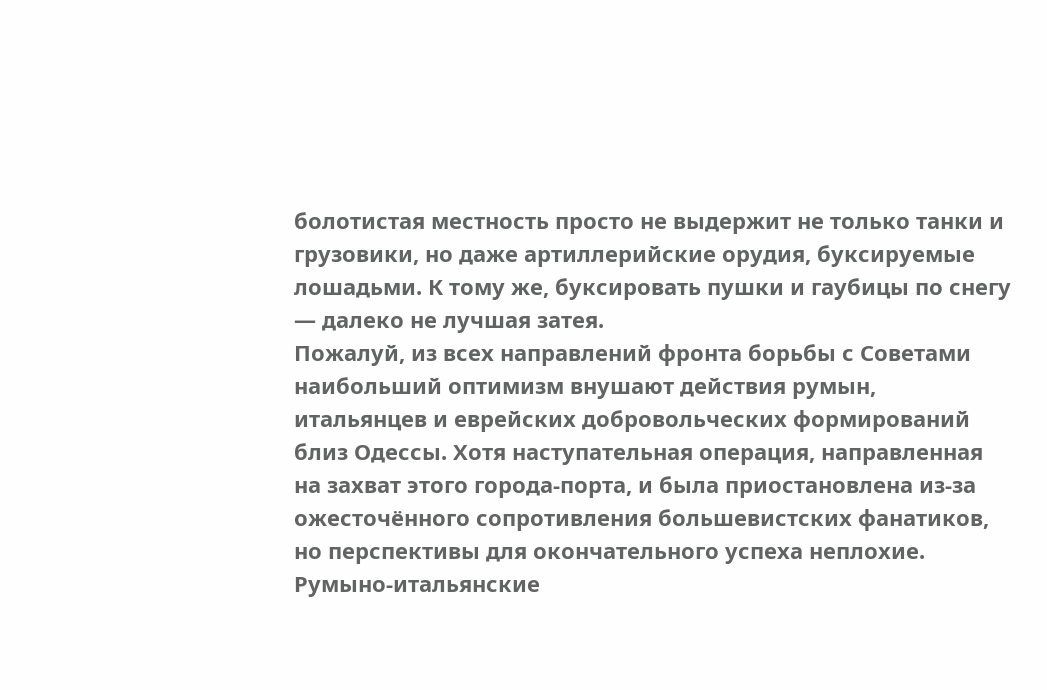болотистая местность просто не выдержит не только танки и грузовики, но даже артиллерийские орудия, буксируемые лошадьми. К тому же, буксировать пушки и гаубицы по снегу — далеко не лучшая затея.
Пожалуй, из всех направлений фронта борьбы с Советами наибольший оптимизм внушают действия румын, итальянцев и еврейских добровольческих формирований близ Одессы. Хотя наступательная операция, направленная на захват этого города-порта, и была приостановлена из-за ожесточённого сопротивления большевистских фанатиков, но перспективы для окончательного успеха неплохие. Румыно-итальянские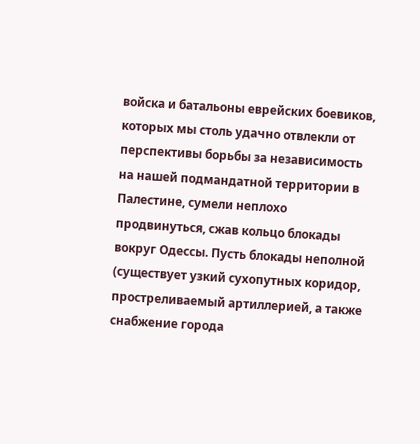войска и батальоны еврейских боевиков, которых мы столь удачно отвлекли от перспективы борьбы за независимость на нашей подмандатной территории в Палестине, сумели неплохо продвинуться, сжав кольцо блокады вокруг Одессы. Пусть блокады неполной (существует узкий сухопутных коридор, простреливаемый артиллерией, а также снабжение города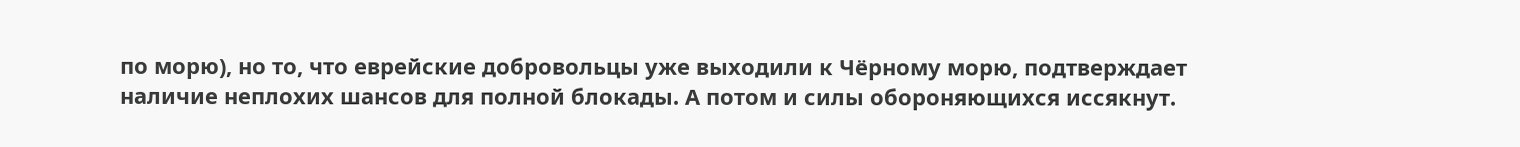по морю), но то, что еврейские добровольцы уже выходили к Чёрному морю, подтверждает наличие неплохих шансов для полной блокады. А потом и силы обороняющихся иссякнут.